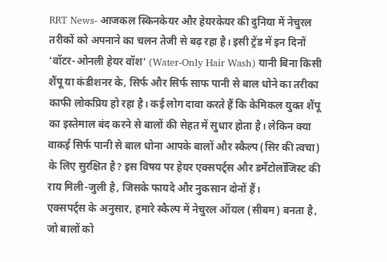RRT News- आजकल स्किनकेयर और हेयरकेयर की दुनिया में नेचुरल तरीकों को अपनाने का चलन तेजी से बढ़ रहा है। इसी ट्रेंड में इन दिनों 'वॉटर-ओनली हेयर वॉश' (Water-Only Hair Wash) यानी बिना किसी शैंपू या कंडीशनर के, सिर्फ और सिर्फ साफ पानी से बाल धोने का तरीका काफी लोकप्रिय हो रहा है। कई लोग दावा करते हैं कि केमिकल युक्त शैंपू का इस्तेमाल बंद करने से बालों की सेहत में सुधार होता है। लेकिन क्या वाकई सिर्फ पानी से बाल धोना आपके बालों और स्कैल्प (सिर की त्वचा) के लिए सुरक्षित है? इस विषय पर हेयर एक्सपर्ट्स और डर्मेटोलॉजिस्ट की राय मिली-जुली है, जिसके फायदे और नुकसान दोनों हैं।
एक्सपर्ट्स के अनुसार, हमारे स्कैल्प में नेचुरल ऑयल (सीबम) बनता है, जो बालों को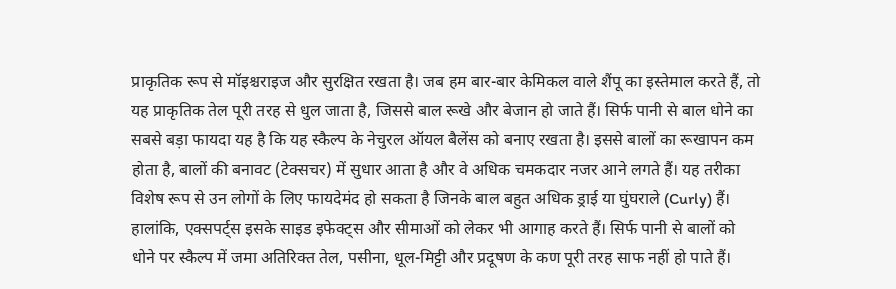प्राकृतिक रूप से मॉइश्चराइज और सुरक्षित रखता है। जब हम बार-बार केमिकल वाले शैंपू का इस्तेमाल करते हैं, तो यह प्राकृतिक तेल पूरी तरह से धुल जाता है, जिससे बाल रूखे और बेजान हो जाते हैं। सिर्फ पानी से बाल धोने का सबसे बड़ा फायदा यह है कि यह स्कैल्प के नेचुरल ऑयल बैलेंस को बनाए रखता है। इससे बालों का रूखापन कम होता है, बालों की बनावट (टेक्सचर) में सुधार आता है और वे अधिक चमकदार नजर आने लगते हैं। यह तरीका विशेष रूप से उन लोगों के लिए फायदेमंद हो सकता है जिनके बाल बहुत अधिक ड्राई या घुंघराले (Curly) हैं।
हालांकि, एक्सपर्ट्स इसके साइड इफेक्ट्स और सीमाओं को लेकर भी आगाह करते हैं। सिर्फ पानी से बालों को धोने पर स्कैल्प में जमा अतिरिक्त तेल, पसीना, धूल-मिट्टी और प्रदूषण के कण पूरी तरह साफ नहीं हो पाते हैं।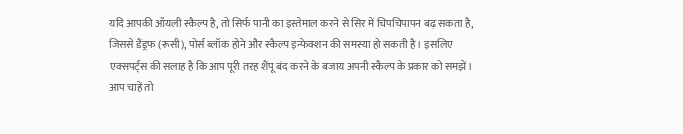यदि आपकी ऑयली स्कैल्प है, तो सिर्फ पानी का इस्तेमाल करने से सिर में चिपचिपापन बढ़ सकता है, जिससे डैंड्रफ (रूसी), पोर्स ब्लॉक होने और स्कैल्प इन्फेक्शन की समस्या हो सकती है। इसलिए एक्सपर्ट्स की सलाह है कि आप पूरी तरह शैंपू बंद करने के बजाय अपनी स्कैल्प के प्रकार को समझें। आप चाहें तो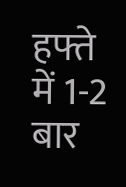हफ्ते में 1-2 बार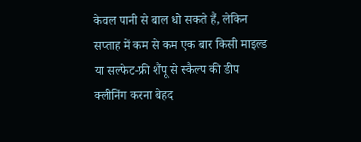केवल पानी से बाल धो सकते हैं, लेकिन सप्ताह में कम से कम एक बार किसी माइल्ड या सल्फेट-फ्री शैंपू से स्कैल्प की डीप क्लीनिंग करना बेहद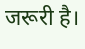जरूरी है।